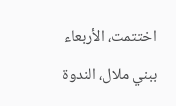اختتمت، الأربعاء ببني ملال، الندوة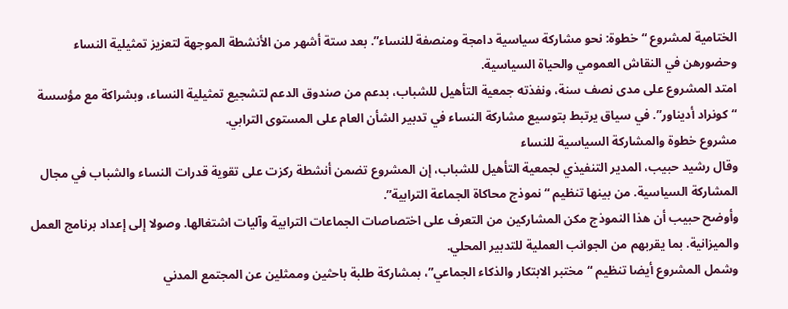الختامية لمشروع “خطوة: نحو مشاركة سياسية دامجة ومنصفة للنساء”. بعد ستة أشهر من الأنشطة الموجهة لتعزيز تمثيلية النساء وحضورهن في النقاش العمومي والحياة السياسية.
امتد المشروع على مدى نصف سنة، ونفذته جمعية التأهيل للشباب، بدعم من صندوق الدعم لتشجيع تمثيلية النساء، وبشراكة مع مؤسسة “كونراد أديناور”. في سياق يرتبط بتوسيع مشاركة النساء في تدبير الشأن العام على المستوى الترابي.
مشروع خطوة والمشاركة السياسية للنساء
وقال رشيد حبيب، المدير التنفيذي لجمعية التأهيل للشباب، إن المشروع تضمن أنشطة ركزت على تقوية قدرات النساء والشباب في مجال المشاركة السياسية. من بينها تنظيم “نموذج محاكاة الجماعة الترابية”.
وأوضح حبيب أن هذا النموذج مكن المشاركين من التعرف على اختصاصات الجماعات الترابية وآليات اشتغالها. وصولا إلى إعداد برنامج العمل والميزانية. بما يقربهم من الجوانب العملية للتدبير المحلي.
وشمل المشروع أيضا تنظيم “مختبر الابتكار والذكاء الجماعي”، بمشاركة طلبة باحثين وممثلين عن المجتمع المدني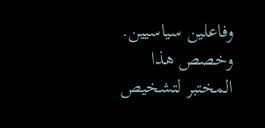وفاعلين سياسيين. وخصص هذا المختبر لتشخيص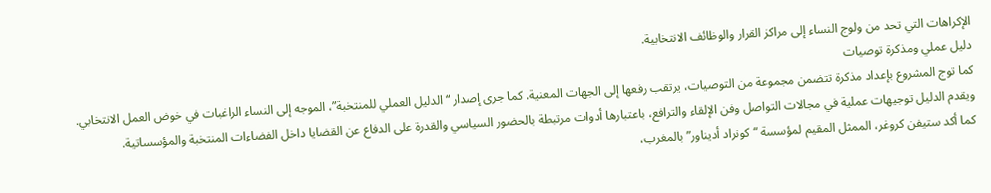الإكراهات التي تحد من ولوج النساء إلى مراكز القرار والوظائف الانتخابية.
دليل عملي ومذكرة توصيات
كما توج المشروع بإعداد مذكرة تتضمن مجموعة من التوصيات، يرتقب رفعها إلى الجهات المعنية. كما جرى إصدار “الدليل العملي للمنتخبة”، الموجه إلى النساء الراغبات في خوض العمل الانتخابي.
ويقدم الدليل توجيهات عملية في مجالات التواصل وفن الإلقاء والترافع، باعتبارها أدوات مرتبطة بالحضور السياسي والقدرة على الدفاع عن القضايا داخل الفضاءات المنتخبة والمؤسساتية.
كما أكد ستيفن كروغر، الممثل المقيم لمؤسسة “كونراد أديناور” بالمغرب،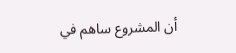أن المشروع ساهم في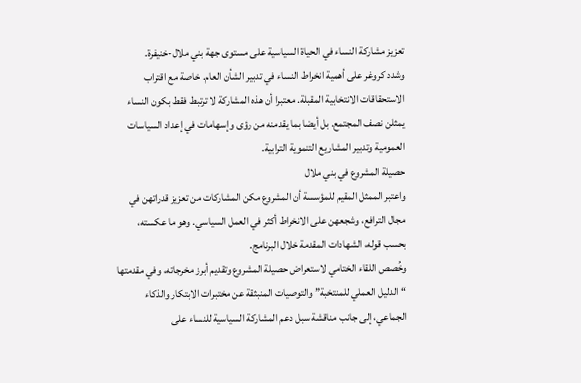تعزيز مشاركة النساء في الحياة السياسية على مستوى جهة بني ملال-خنيفرة.
وشدد كروغر على أهمية انخراط النساء في تدبير الشأن العام. خاصة مع اقتراب الاستحقاقات الانتخابية المقبلة. معتبرا أن هذه المشاركة لا ترتبط فقط بكون النساء يمثلن نصف المجتمع. بل أيضا بما يقدمنه من رؤى وإسهامات في إعداد السياسات العمومية وتدبير المشاريع التنموية الترابية.
حصيلة المشروع في بني ملال
واعتبر الممثل المقيم للمؤسسة أن المشروع مكن المشاركات من تعزيز قدراتهن في مجال الترافع، وشجعهن على الانخراط أكثر في العمل السياسي. وهو ما عكسته، بحسب قوله، الشهادات المقدمة خلال البرنامج.
وخُصص اللقاء الختامي لاستعراض حصيلة المشروع وتقديم أبرز مخرجاته، وفي مقدمتها “الدليل العملي للمنتخبة” والتوصيات المنبثقة عن مختبرات الابتكار والذكاء الجماعي، إلى جانب مناقشة سبل دعم المشاركة السياسية للنساء على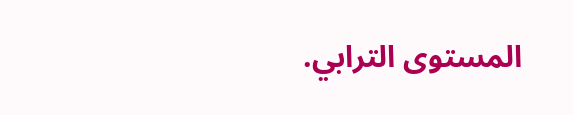المستوى الترابي.